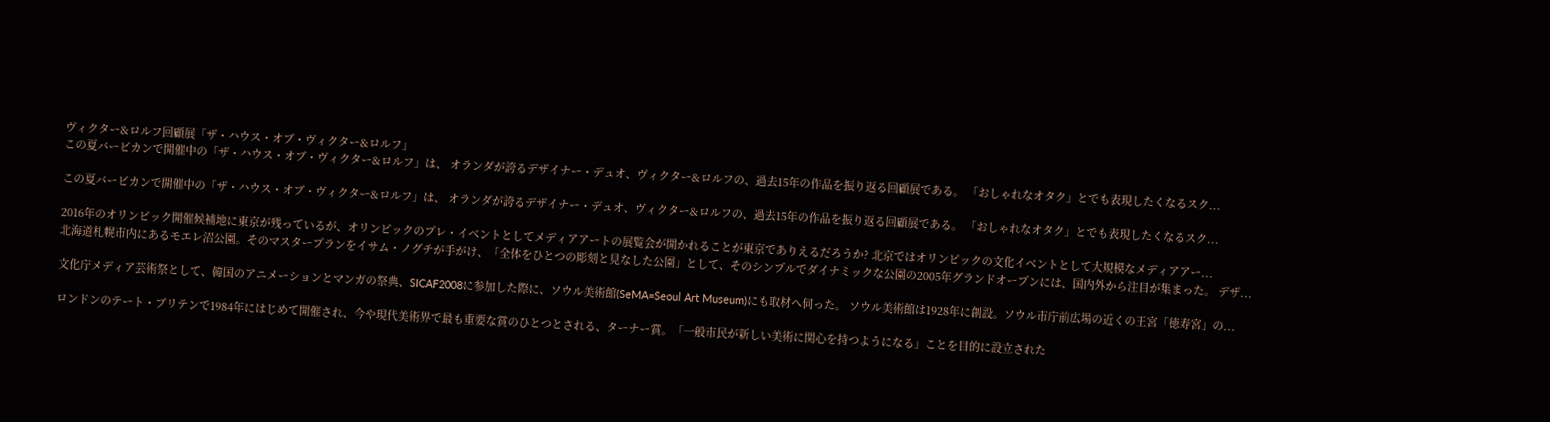ヴィクター&ロルフ回顧展「ザ・ハウス・オブ・ヴィクター&ロルフ」
この夏バービカンで開催中の「ザ・ハウス・オブ・ヴィクター&ロルフ」は、 オランダが誇るデザイナー・デュオ、ヴィクター&ロルフの、過去15年の作品を振り返る回顧展である。 「おしゃれなオタク」とでも表現したくなるスク...

この夏バービカンで開催中の「ザ・ハウス・オブ・ヴィクター&ロルフ」は、 オランダが誇るデザイナー・デュオ、ヴィクター&ロルフの、過去15年の作品を振り返る回顧展である。 「おしゃれなオタク」とでも表現したくなるスク...

2016年のオリンピック開催候補地に東京が残っているが、オリンピックのプレ・イベントとしてメディアアートの展覧会が開かれることが東京でありえるだろうか? 北京ではオリンピックの文化イベントとして大規模なメディアアー...
北海道札幌市内にあるモエレ沼公園。そのマスタープランをイサム・ノグチが手がけ、「全体をひとつの彫刻と見なした公園」として、そのシンプルでダイナミックな公園の2005年グランドオープンには、国内外から注目が集まった。 デザ...

文化庁メディア芸術祭として、韓国のアニメーションとマンガの祭典、SICAF2008に参加した際に、ソウル美術館(SeMA=Seoul Art Museum)にも取材へ伺った。 ソウル美術館は1928年に創設。ソウル市庁前広場の近くの王宮「徳寿宮」の...

ロンドンのテート・ブリテンで1984年にはじめて開催され、今や現代美術界で最も重要な賞のひとつとされる、ターナー賞。「一般市民が新しい美術に関心を持つようになる」ことを目的に設立された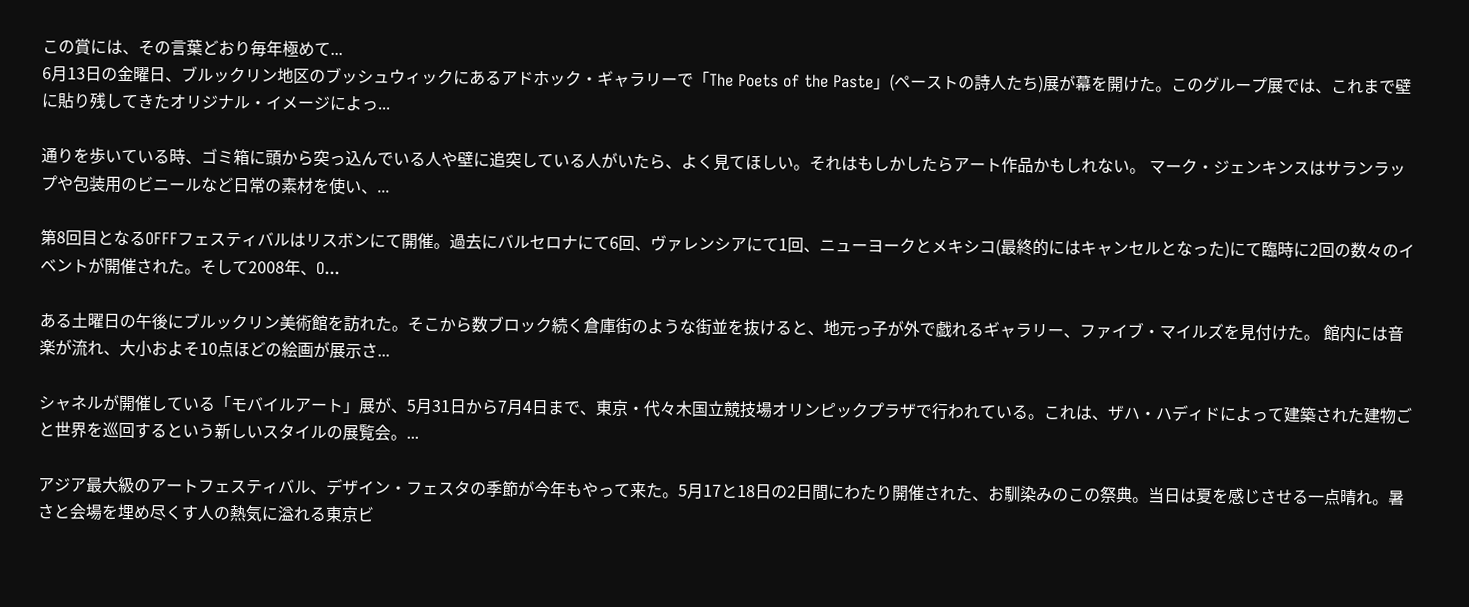この賞には、その言葉どおり毎年極めて...
6月13日の金曜日、ブルックリン地区のブッシュウィックにあるアドホック・ギャラリーで「The Poets of the Paste」(ペーストの詩人たち)展が幕を開けた。このグループ展では、これまで壁に貼り残してきたオリジナル・イメージによっ...

通りを歩いている時、ゴミ箱に頭から突っ込んでいる人や壁に追突している人がいたら、よく見てほしい。それはもしかしたらアート作品かもしれない。 マーク・ジェンキンスはサランラップや包装用のビニールなど日常の素材を使い、...

第8回目となるOFFFフェスティバルはリスボンにて開催。過去にバルセロナにて6回、ヴァレンシアにて1回、ニューヨークとメキシコ(最終的にはキャンセルとなった)にて臨時に2回の数々のイベントが開催された。そして2008年、O...

ある土曜日の午後にブルックリン美術館を訪れた。そこから数ブロック続く倉庫街のような街並を抜けると、地元っ子が外で戯れるギャラリー、ファイブ・マイルズを見付けた。 館内には音楽が流れ、大小およそ10点ほどの絵画が展示さ...

シャネルが開催している「モバイルアート」展が、5月31日から7月4日まで、東京・代々木国立競技場オリンピックプラザで行われている。これは、ザハ・ハディドによって建築された建物ごと世界を巡回するという新しいスタイルの展覧会。...

アジア最大級のアートフェスティバル、デザイン・フェスタの季節が今年もやって来た。5月17と18日の2日間にわたり開催された、お馴染みのこの祭典。当日は夏を感じさせる一点晴れ。暑さと会場を埋め尽くす人の熱気に溢れる東京ビ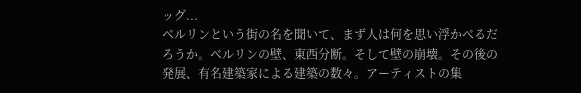ッグ...
ベルリンという街の名を聞いて、まず人は何を思い浮かべるだろうか。ベルリンの壁、東西分断。そして壁の崩壊。その後の発展、有名建築家による建築の数々。アーティストの集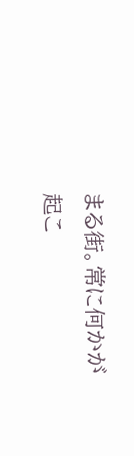まる街。常に何かが起こ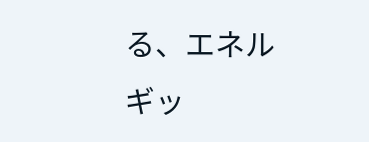る、エネルギッ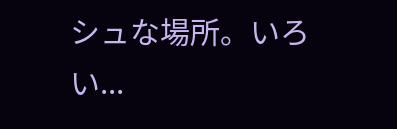シュな場所。いろい...